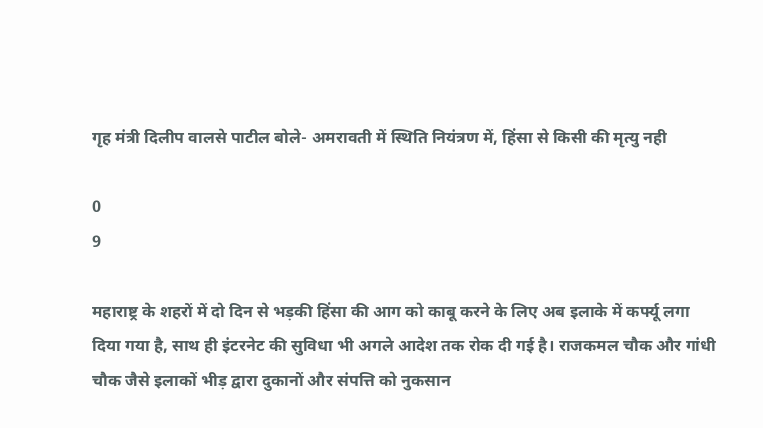गृह मंत्री दिलीप वालसे पाटील बोले- अमरावती में स्थिति नियंत्रण में, हिंसा से किसी की मृत्यु नही

0
9

महाराष्ट्र के शहरों में दो दिन से भड़की हिंसा की आग को काबू करने के लिए अब इलाके में कर्फ्यू लगा दिया गया है, साथ ही इंटरनेट की सुविधा भी अगले आदेश तक रोक दी गई है। राजकमल चौक और गांधी चौक जैसे इलाकों भीड़ द्वारा दुकानों और संपत्ति को नुकसान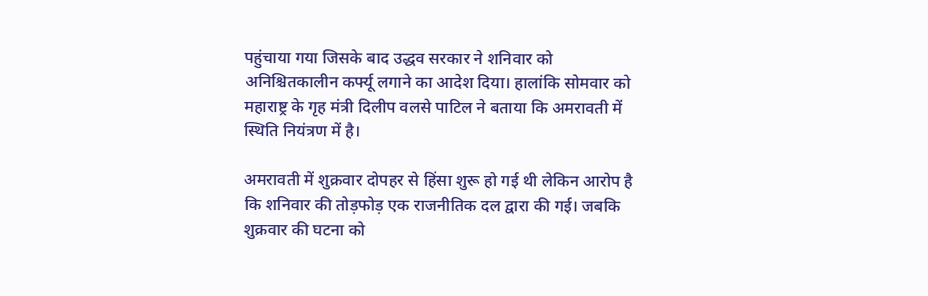पहुंचाया गया जिसके बाद उद्धव सरकार ने शनिवार को अनिश्चितकालीन कर्फ्यू लगाने का आदेश दिया। हालांकि सोमवार को महाराष्ट्र के गृह मंत्री दिलीप वलसे पाटिल ने बताया कि अमरावती में स्थिति नियंत्रण में है।

अमरावती में शुक्रवार दोपहर से हिंसा शुरू हो गई थी लेकिन आरोप है कि शनिवार की तोड़फोड़ एक राजनीतिक दल द्वारा की गई। जबकि शुक्रवार की घटना को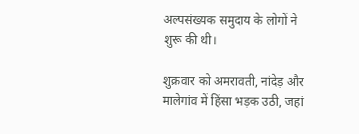अल्पसंख्यक समुदाय के लोगों ने शुरू की थी।

शुक्रवार को अमरावती, नांदेड़ और मालेगांव में हिंसा भड़क उठी, जहां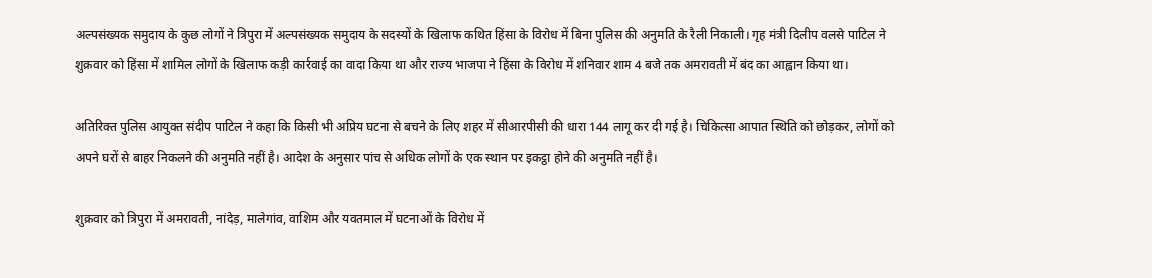अल्पसंख्यक समुदाय के कुछ लोगों ने त्रिपुरा में अल्पसंख्यक समुदाय के सदस्यों के खिलाफ कथित हिंसा के विरोध में बिना पुलिस की अनुमति के रैली निकाली। गृह मंत्री दिलीप वलसे पाटिल ने शुक्रवार को हिंसा में शामिल लोगों के खिलाफ कड़ी कार्रवाई का वादा किया था और राज्य भाजपा ने हिंसा के विरोध में शनिवार शाम 4 बजे तक अमरावती में बंद का आह्वान किया था।

अतिरिक्त पुलिस आयुक्त संदीप पाटिल ने कहा कि किसी भी अप्रिय घटना से बचने के लिए शहर में सीआरपीसी की धारा 144 लागू कर दी गई है। चिकित्सा आपात स्थिति को छोड़कर, लोगों को अपने घरों से बाहर निकलने की अनुमति नहीं है। आदेश के अनुसार पांच से अधिक लोगों के एक स्थान पर इकट्ठा होने की अनुमति नहीं है।

शुक्रवार को त्रिपुरा में अमरावती, नांदेड़, मालेगांव, वाशिम और यवतमाल में घटनाओं के विरोध में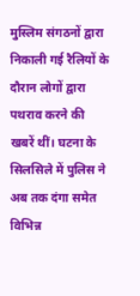मुस्लिम संगठनों द्वारा निकाली गई रैलियों के दौरान लोगों द्वारा पथराव करने की खबरें थीं। घटना के सिलसिले में पुलिस ने अब तक दंगा समेत विभिन्न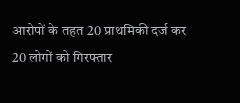आरोपों के तहत 20 प्राथमिकी दर्ज कर 20 लोगों को गिरफ्तार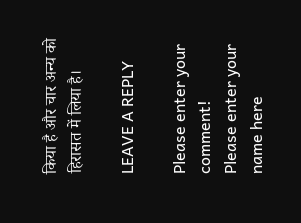किया है और चार अन्य को हिरासत में लिया है।

LEAVE A REPLY

Please enter your comment!
Please enter your name here